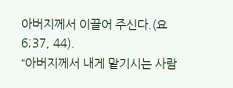아버지께서 이끌어 주신다.(요6;37, 44).
“아버지께서 내게 맡기시는 사람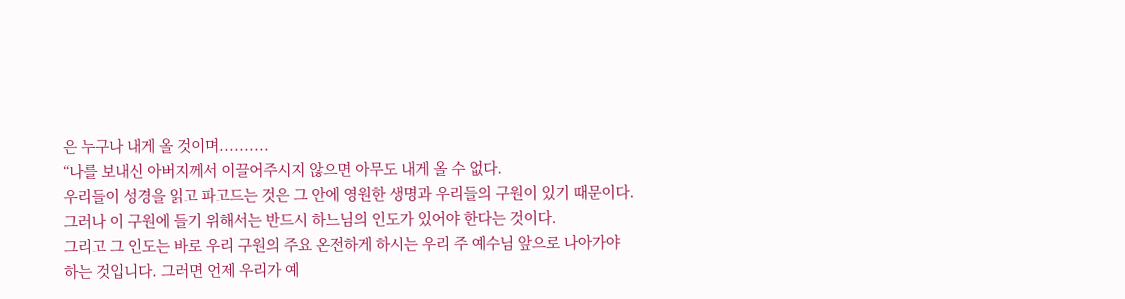은 누구나 내게 올 것이며..........
“나를 보내신 아버지께서 이끌어주시지 않으면 아무도 내게 올 수 없다.
우리들이 성경을 읽고 파고드는 것은 그 안에 영원한 생명과 우리들의 구원이 있기 때문이다.
그러나 이 구원에 들기 위해서는 반드시 하느님의 인도가 있어야 한다는 것이다.
그리고 그 인도는 바로 우리 구원의 주요 온전하게 하시는 우리 주 예수님 앞으로 나아가야
하는 것입니다. 그러면 언제 우리가 예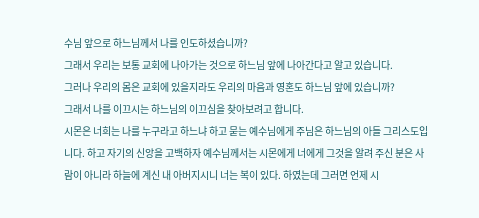수님 앞으로 하느님께서 나를 인도하셨습니까?
그래서 우리는 보통 교회에 나아가는 것으로 하느님 앞에 나아간다고 알고 있습니다.
그러나 우리의 몸은 교회에 있을지라도 우리의 마음과 영혼도 하느님 앞에 있습니까?
그래서 나를 이끄시는 하느님의 이끄심을 찾아보려고 합니다.
시몬은 너희는 나를 누구라고 하느냐 하고 묻는 예수님에게 주님은 하느님의 아들 그리스도입니다. 하고 자기의 신앙을 고백하자 예수님께서는 시몬에게 너에게 그것을 알려 주신 분은 사람이 아니라 하늘에 계신 내 아버지시니 너는 복이 있다. 하였는데 그러면 언제 시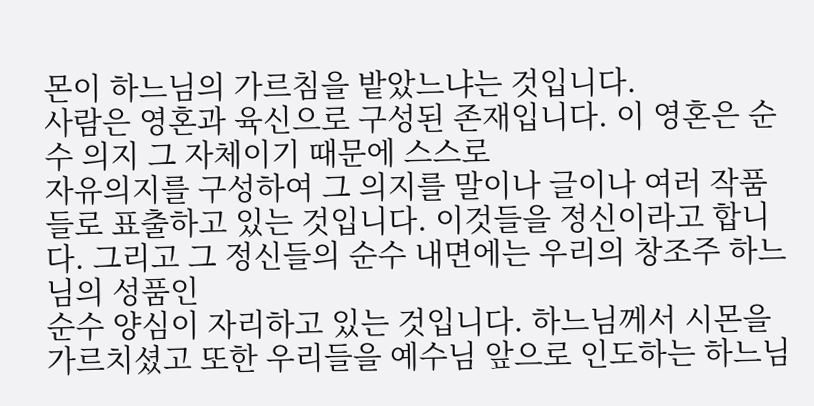몬이 하느님의 가르침을 밭았느냐는 것입니다.
사람은 영혼과 육신으로 구성된 존재입니다. 이 영혼은 순수 의지 그 자체이기 때문에 스스로
자유의지를 구성하여 그 의지를 말이나 글이나 여러 작품들로 표출하고 있는 것입니다. 이것들을 정신이라고 합니다. 그리고 그 정신들의 순수 내면에는 우리의 창조주 하느님의 성품인
순수 양심이 자리하고 있는 것입니다. 하느님께서 시몬을 가르치셨고 또한 우리들을 예수님 앞으로 인도하는 하느님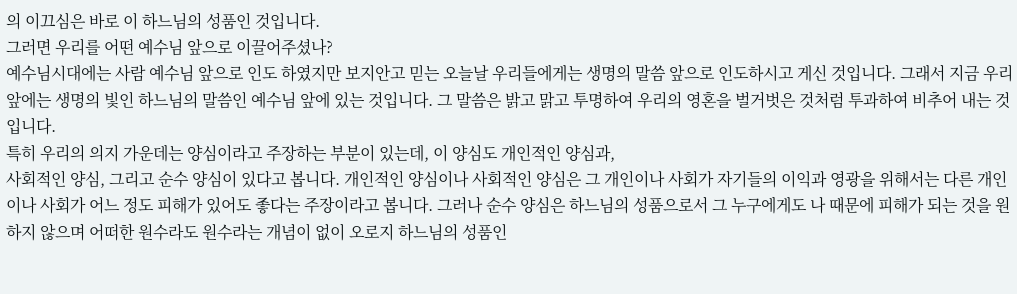의 이끄심은 바로 이 하느님의 성품인 것입니다.
그러면 우리를 어떤 예수님 앞으로 이끌어주셨나?
예수님시대에는 사람 예수님 앞으로 인도 하였지만 보지안고 믿는 오늘날 우리들에게는 생명의 말씀 앞으로 인도하시고 게신 것입니다. 그래서 지금 우리 앞에는 생명의 빛인 하느님의 말씀인 예수님 앞에 있는 것입니다. 그 말씀은 밝고 맑고 투명하여 우리의 영혼을 벌거벗은 것처럼 투과하여 비추어 내는 것입니다.
특히 우리의 의지 가운데는 양심이라고 주장하는 부분이 있는데, 이 양심도 개인적인 양심과,
사회적인 양심, 그리고 순수 양심이 있다고 봅니다. 개인적인 양심이나 사회적인 양심은 그 개인이나 사회가 자기들의 이익과 영광을 위해서는 다른 개인이나 사회가 어느 정도 피해가 있어도 좋다는 주장이라고 봅니다. 그러나 순수 양심은 하느님의 성품으로서 그 누구에게도 나 때문에 피해가 되는 것을 원하지 않으며 어떠한 원수라도 원수라는 개념이 없이 오로지 하느님의 성품인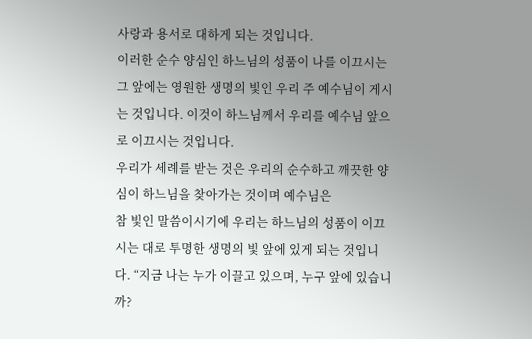사랑과 용서로 대하게 되는 것입니다.
이러한 순수 양심인 하느님의 성품이 나를 이끄시는 그 앞에는 영원한 생명의 빛인 우리 주 예수님이 게시는 것입니다. 이것이 하느님께서 우리를 예수님 앞으로 이끄시는 것입니다.
우리가 세례를 받는 것은 우리의 순수하고 깨끗한 양심이 하느님을 찾아가는 것이며 예수님은
참 빛인 말씀이시기에 우리는 하느님의 성품이 이끄시는 대로 투명한 생명의 빛 앞에 있게 되는 것입니다. “지금 나는 누가 이끌고 있으며, 누구 앞에 있습니까?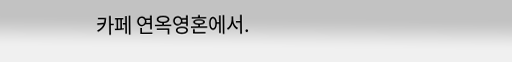카페 연옥영혼에서.